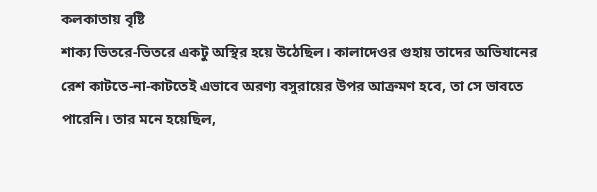কলকাতায় বৃষ্টি
শাক্য ভিতরে-ভিতরে একটু অস্থির হয়ে উঠেছিল। কালাদেওর গুহায় তাদের অভিযানের রেশ কাটতে-না-কাটতেই এভাবে অরণ্য বসুরায়ের উপর আক্রমণ হবে, তা সে ভাবতে পারেনি। তার মনে হয়েছিল,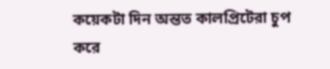কয়েকটা দিন অন্তত কালপ্রিটেরা চুপ করে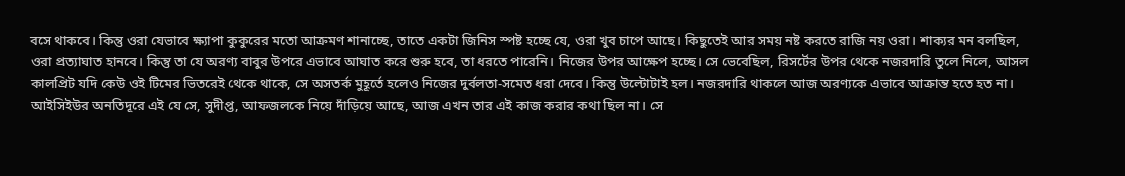বসে থাকবে। কিন্তু ওরা যেভাবে ক্ষ্যাপা কুকুরের মতো আক্রমণ শানাচ্ছে, তাতে একটা জিনিস স্পষ্ট হচ্ছে যে, ওরা খুব চাপে আছে। কিছুতেই আর সময় নষ্ট করতে রাজি নয় ওরা। শাক্যর মন বলছিল, ওরা প্রত্যাঘাত হানবে। কিন্তু তা যে অরণ্য বাবুর উপরে এভাবে আঘাত করে শুরু হবে, তা ধরতে পারেনি। নিজের উপর আক্ষেপ হচ্ছে। সে ভেবেছিল, রিসর্টের উপর থেকে নজরদারি তুলে নিলে, আসল কালপ্রিট যদি কেউ ওই টিমের ভিতরেই থেকে থাকে, সে অসতর্ক মুহূর্তে হলেও নিজের দুর্বলতা-সমেত ধরা দেবে। কিন্তু উল্টোটাই হল। নজরদারি থাকলে আজ অরণ্যকে এভাবে আক্রান্ত হতে হত না। আইসিইউর অনতিদূরে এই যে সে, সুদীপ্ত, আফজলকে নিয়ে দাঁড়িয়ে আছে, আজ এখন তার এই কাজ করার কথা ছিল না। সে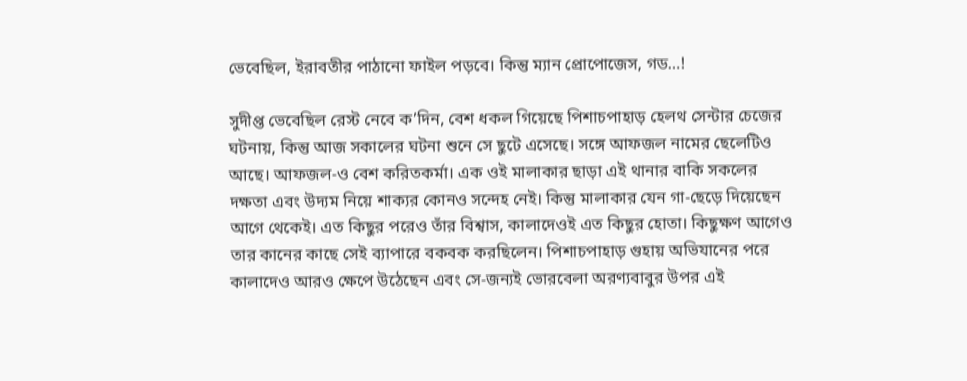ভেবেছিল, ইরাবতীর পাঠানো ফাইল পড়বে। কিন্তু ম্যান প্রোপোজেস, গড…!

সুদীপ্ত ভেবেছিল রেস্ট নেবে ক’দিন, বেশ ধকল গিয়েছে পিশাচপাহাড় হেলথ সেন্টার চেজের ঘটনায়, কিন্তু আজ সকালের ঘটনা শুনে সে ছুটে এসেছে। সঙ্গে আফজল নামের ছেলেটিও আছে। আফজল-ও বেশ করিতকর্মা। এক ওই মালাকার ছাড়া এই থানার বাকি সকলের দক্ষতা এবং উদ্যম নিয়ে শাক্যর কোনও সন্দেহ নেই। কিন্তু মালাকার যেন গা-ছেড়ে দিয়েছেন আগে থেকেই। এত কিছুর পরেও তাঁর বিশ্বাস, কালাদেওই এত কিছুর হোতা। কিছুক্ষণ আগেও তার কানের কাছে সেই ব্যাপারে বকবক করছিলেন। পিশাচপাহাড় গুহায় অভিযানের পরে কালাদেও আরও ক্ষেপে উঠেছেন এবং সে-জন্যই ভোরবেলা অরণ্যবাবুর উপর এই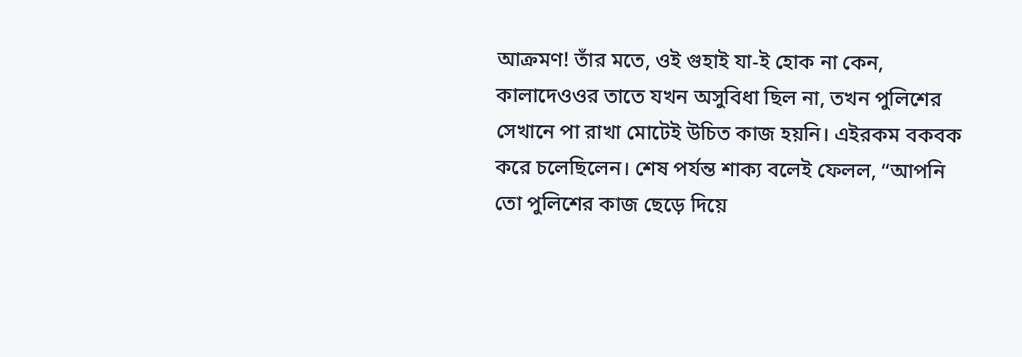আক্রমণ! তাঁর মতে, ওই গুহাই যা-ই হোক না কেন, কালাদেওওর তাতে যখন অসুবিধা ছিল না, তখন পুলিশের সেখানে পা রাখা মোটেই উচিত কাজ হয়নি। এইরকম বকবক করে চলেছিলেন। শেষ পর্যন্ত শাক্য বলেই ফেলল, “আপনি তো পুলিশের কাজ ছেড়ে দিয়ে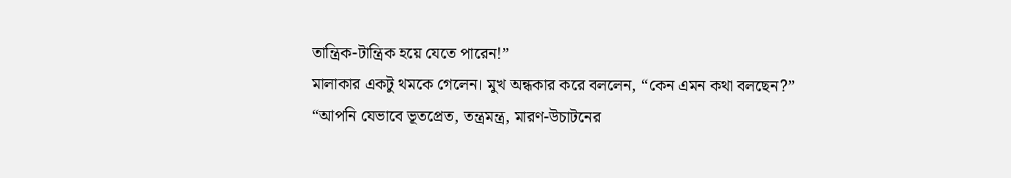তান্ত্রিক-টান্ত্রিক হয়ে যেতে পারেন!”
মালাকার একটু থমকে গেলেন। মুখ অন্ধকার করে বললেন, “কেন এমন কথা বলছেন?”
“আপনি যেভাবে ভূতপ্রেত, তন্ত্রমন্ত্র, মারণ-উচাটনের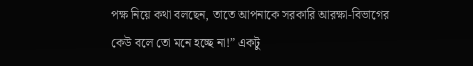পক্ষ নিয়ে কথা বলছেন, তাতে আপনাকে সরকারি আরক্ষা-বিভাগের কেউ বলে তো মনে হচ্ছে না!” একটু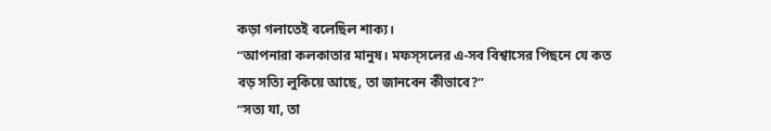কড়া গলাতেই বলেছিল শাক্য।
“আপনারা কলকাতার মানুষ। মফস্সলের এ-সব বিশ্বাসের পিছনে যে কত বড় সত্যি লুকিয়ে আছে, তা জানবেন কীভাবে?”
“সত্য যা, তা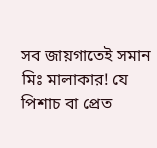সব জায়গাতেই সমান মিঃ মালাকার! যে পিশাচ বা প্রেত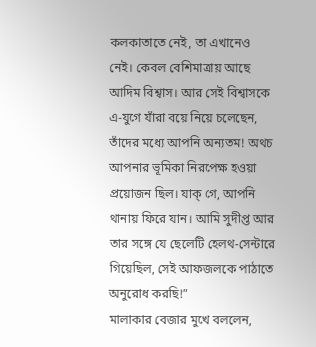কলকাতাতে নেই, তা এখানেও নেই। কেবল বেশিমাত্রায় আছে আদিম বিশ্বাস। আর সেই বিশ্বাসকে এ-যুগে যাঁরা বয়ে নিয়ে চলেছেন, তাঁদের মধ্যে আপনি অন্যতম! অথচ আপনার ভূমিকা নিরপেক্ষ হওয়া প্রয়োজন ছিল। যাক্ গে, আপনি থানায় ফিরে যান। আমি সুদীপ্ত আর তার সঙ্গে যে ছেলেটি হেলথ-সেন্টারে গিয়েছিল, সেই আফজলকে পাঠাতে অনুরোধ করছি!”
মালাকার বেজার মুখে বললেন,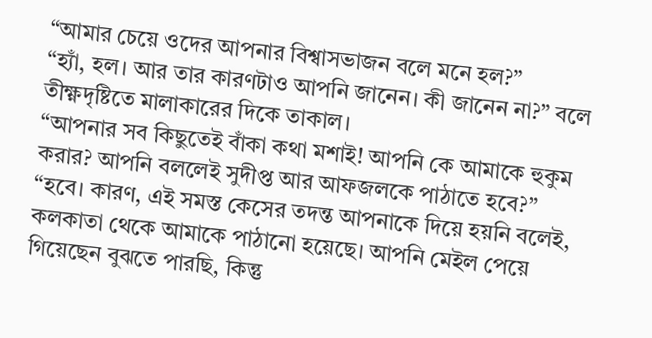“আমার চেয়ে ওদের আপনার বিশ্বাসভাজন বলে মনে হল?”
“হ্যাঁ, হল। আর তার কারণটাও আপনি জানেন। কী জানেন না?” বলে তীক্ষ্ণদৃষ্টিতে মালাকারের দিকে তাকাল।
“আপনার সব কিছুতেই বাঁকা কথা মশাই! আপনি কে আমাকে হুকুম করার? আপনি বললেই সুদীপ্ত আর আফজলকে পাঠাতে হবে?”
“হবে। কারণ, এই সমস্ত কেসের তদন্ত আপনাকে দিয়ে হয়নি বলেই, কলকাতা থেকে আমাকে পাঠানো হয়েছে। আপনি মেইল পেয়ে গিয়েছেন বুঝতে পারছি, কিন্তু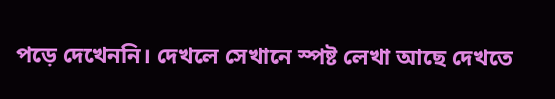পড়ে দেখেননি। দেখলে সেখানে স্পষ্ট লেখা আছে দেখতে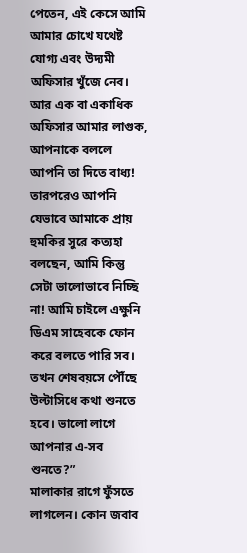পেতেন, এই কেসে আমি আমার চোখে যথেষ্ট যোগ্য এবং উদ্যমী অফিসার খুঁজে নেব। আর এক বা একাধিক অফিসার আমার লাগুক, আপনাকে বললে আপনি তা দিতে বাধ্য! তারপরেও আপনি যেভাবে আমাকে প্রায় হুমকির সুরে কত্যহা বলছেন, আমি কিন্তু সেটা ভালোভাবে নিচ্ছি না! আমি চাইলে এক্ষুনি ডিএম সাহেবকে ফোন করে বলতে পারি সব। তখন শেষবয়সে পৌঁছে উল্টাসিধে কথা শুনতে হবে। ভালো লাগে আপনার এ-সব শুনতে?”
মালাকার রাগে ফুঁসতে লাগলেন। কোন জবাব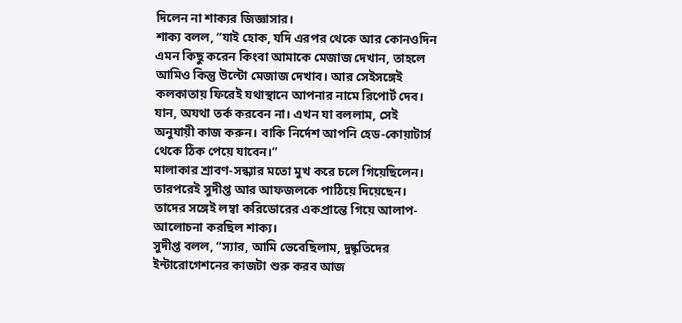দিলেন না শাক্যর জিজ্ঞাসার।
শাক্য বলল, “যাই হোক, যদি এরপর থেকে আর কোনওদিন এমন কিছু করেন কিংবা আমাকে মেজাজ দেখান, তাহলে আমিও কিন্তু উল্টো মেজাজ দেখাব। আর সেইসঙ্গেই কলকাতায় ফিরেই যথাস্থানে আপনার নামে রিপোর্ট দেব। যান, অযথা তর্ক করবেন না। এখন যা বললাম, সেই অনুযায়ী কাজ করুন। বাকি নির্দেশ আপনি হেড-কোয়াটার্স থেকে ঠিক পেয়ে যাবেন।”
মালাকার শ্রাবণ-সন্ধ্যার মতো মুখ করে চলে গিয়েছিলেন। তারপরেই সুদীপ্ত আর আফজলকে পাঠিয়ে দিয়েছেন। তাদের সঙ্গেই লম্বা করিডোরের একপ্রান্তে গিয়ে আলাপ-আলোচনা করছিল শাক্য।
সুদীপ্ত বলল, “স্যার, আমি ভেবেছিলাম, দুষ্কৃতিদের ইন্টারোগেশনের কাজটা শুরু করব আজ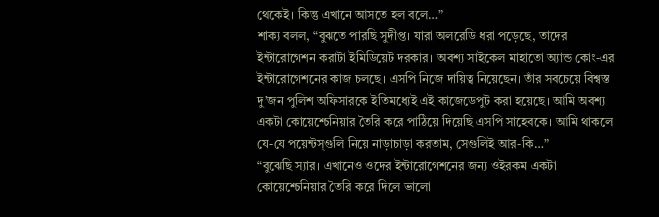থেকেই। কিন্তু এখানে আসতে হল বলে…”
শাক্য বলল, “বুঝতে পারছি সুদীপ্ত। যারা অলরেডি ধরা পড়েছে, তাদের ইন্টারোগেশন করাটা ইমিডিয়েট দরকার। অবশ্য সাইকেল মাহাতো অ্যান্ড কোং-এর ইন্টারোগেশনের কাজ চলছে। এসপি নিজে দায়িত্ব নিয়েছেন। তাঁর সবচেয়ে বিশ্বস্ত দু’জন পুলিশ অফিসারকে ইতিমধ্যেই এই কাজেডেপুট করা হয়েছে। আমি অবশ্য একটা কোয়েশ্চেনিয়ার তৈরি করে পাঠিয়ে দিয়েছি এসপি সাহেবকে। আমি থাকলে যে-যে পয়েন্টস্গুলি নিয়ে নাড়াচাড়া করতাম, সেগুলিই আর-কি…”
“বুঝেছি স্যার। এখানেও ওদের ইন্টারোগেশনের জন্য ওইরকম একটা কোয়েশ্চেনিয়ার তৈরি করে দিলে ভালো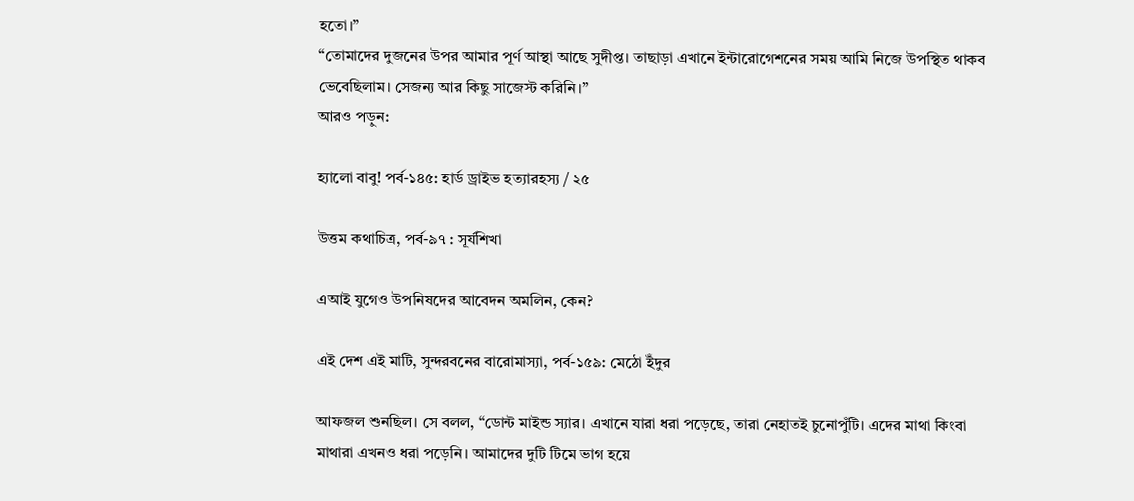হতো।”
“তোমাদের দুজনের উপর আমার পূর্ণ আস্থা আছে সুদীপ্ত। তাছাড়া এখানে ইন্টারোগেশনের সময় আমি নিজে উপস্থিত থাকব ভেবেছিলাম। সেজন্য আর কিছু সাজেস্ট করিনি।”
আরও পড়ুন:

হ্যালো বাবু! পর্ব-১৪৫: হার্ড ড্রাইভ হত্যারহস্য / ২৫

উত্তম কথাচিত্র, পর্ব-৯৭ : সূর্যশিখা

এআই যুগেও উপনিষদের আবেদন অমলিন, কেন?

এই দেশ এই মাটি, সুন্দরবনের বারোমাস্যা, পর্ব-১৫৯: মেঠো ইঁদুর

আফজল শুনছিল। সে বলল, “ডোন্ট মাইন্ড স্যার। এখানে যারা ধরা পড়েছে, তারা নেহাতই চুনোপুঁটি। এদের মাথা কিংবা মাথারা এখনও ধরা পড়েনি। আমাদের দুটি টিমে ভাগ হয়ে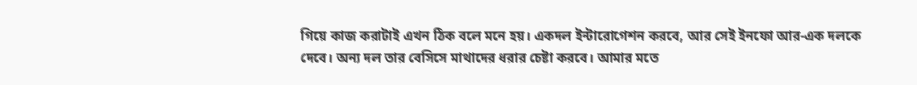গিয়ে কাজ করাটাই এখন ঠিক বলে মনে হয়। একদল ইন্টারোগেশন করবে, আর সেই ইনফো আর-এক দলকে দেবে। অন্য দল তার বেসিসে মাথাদের ধরার চেষ্টা করবে। আমার মতে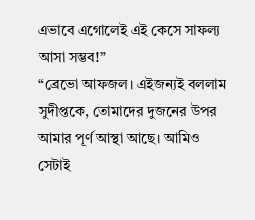এভাবে এগোলেই এই কেসে সাফল্য আসা সম্ভব!”
“ব্রেভো আফজল। এইজন্যই বললাম সুদীপ্তকে, তোমাদের দুজনের উপর আমার পূর্ণ আস্থা আছে। আমিও সেটাই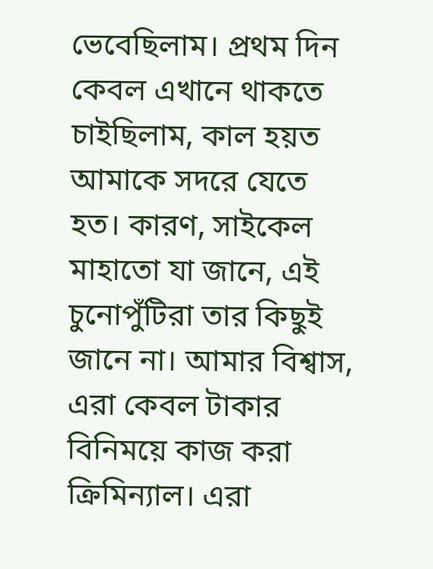ভেবেছিলাম। প্রথম দিন কেবল এখানে থাকতে চাইছিলাম, কাল হয়ত আমাকে সদরে যেতে হত। কারণ, সাইকেল মাহাতো যা জানে, এই চুনোপুঁটিরা তার কিছুই জানে না। আমার বিশ্বাস, এরা কেবল টাকার বিনিময়ে কাজ করা ক্রিমিন্যাল। এরা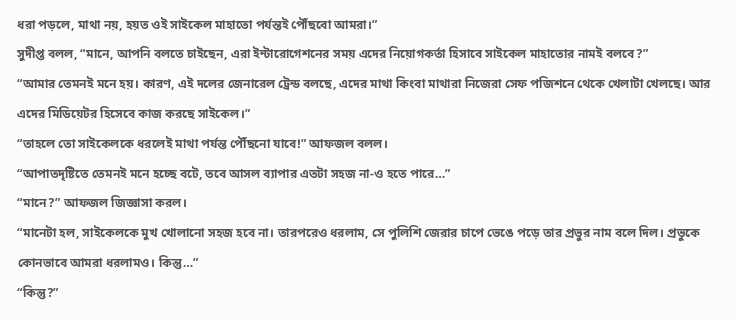ধরা পড়লে, মাথা নয়, হয়ত ওই সাইকেল মাহাতো পর্যন্তই পৌঁছবো আমরা।”
সুদীপ্ত বলল, “মানে, আপনি বলতে চাইছেন, এরা ইন্টারোগেশনের সময় এদের নিয়োগকর্তা হিসাবে সাইকেল মাহাতোর নামই বলবে?”
“আমার তেমনই মনে হয়। কারণ, এই দলের জেনারেল ট্রেন্ড বলছে, এদের মাথা কিংবা মাথারা নিজেরা সেফ পজিশনে থেকে খেলাটা খেলছে। আর এদের মিডিয়েটর হিসেবে কাজ করছে সাইকেল।”
“তাহলে তো সাইকেলকে ধরলেই মাথা পর্যন্ত পৌঁছনো যাবে!” আফজল বলল।
“আপাতদৃষ্টিতে তেমনই মনে হচ্ছে বটে, তবে আসল ব্যাপার এতটা সহজ না-ও হতে পারে…”
“মানে?” আফজল জিজ্ঞাসা করল।
“মানেটা হল, সাইকেলকে মুখ খোলানো সহজ হবে না। তারপরেও ধরলাম, সে পুলিশি জেরার চাপে ভেঙে পড়ে তার প্রভুর নাম বলে দিল। প্রভুকে কোনভাবে আমরা ধরলামও। কিন্তু…”
“কিন্তু?”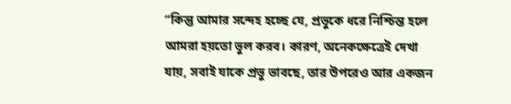“কিন্তু আমার সন্দেহ হচ্ছে যে, প্রভুকে ধরে নিশ্চিন্ত হলে আমরা হয়তো ভুল করব। কারণ, অনেকক্ষেত্রেই দেখা যায়, সবাই যাকে প্রভু ভাবছে, তার উপরেও আর একজন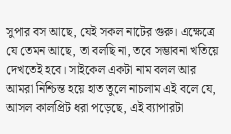সুপার বস আছে, যেই সকল নাটের গুরু। এক্ষেত্রে যে তেমন আছে, তা বলছি না, তবে সম্ভাবনা খতিয়ে দেখতেই হবে। সাইকেল একটা নাম বলল আর আমরা নিশ্চিন্ত হয়ে হাত তুলে নাচলাম এই বলে যে, আসল কালপ্রিট ধরা পড়েছে, এই ব্যাপারটা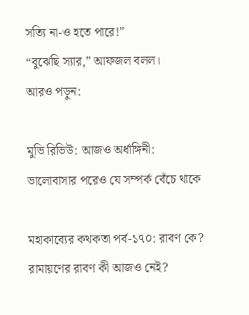সত্যি না-ও হতে পারে!”
“বুঝেছি স্যার,” আফজল বলল।
আরও পড়ুন:

মুভি রিভিউ: আজও অর্ধাঙ্গিনী: ভালোবাসার পরেও যে সম্পর্ক বেঁচে থাকে

মহাকাব্যের কথকতা পর্ব-১৭০: রাবণ কে? রামায়ণের রাবণ কী আজও নেই?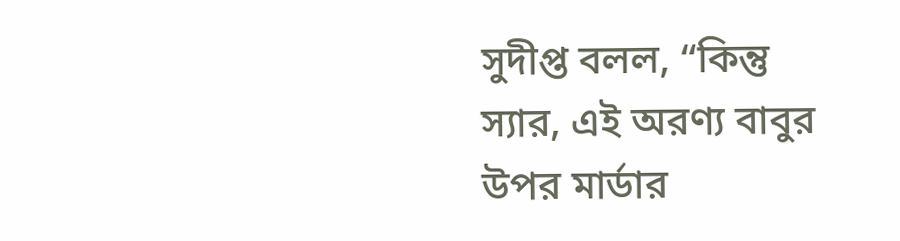সুদীপ্ত বলল, “কিন্তু স্যার, এই অরণ্য বাবুর উপর মার্ডার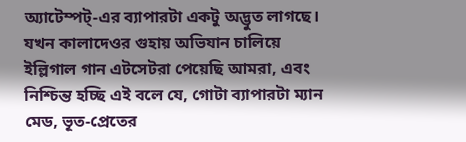অ্যাটেম্পট্-এর ব্যাপারটা একটু অদ্ভুত লাগছে। যখন কালাদেওর গুহায় অভিযান চালিয়ে ইল্লিগাল গান এটসেটরা পেয়েছি আমরা, এবং নিশ্চিন্ত হচ্ছি এই বলে যে, গোটা ব্যাপারটা ম্যান মেড, ভূত-প্রেতের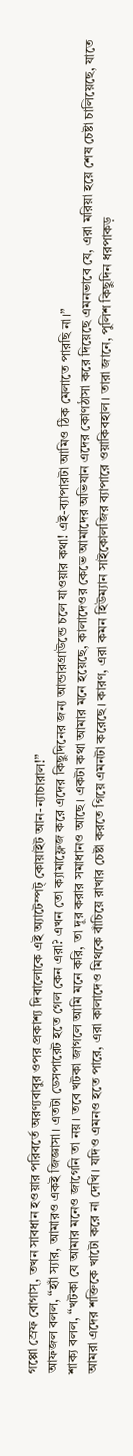গপ্পো স্রেফ বোগাস্, তখন সাবধান হওয়ার পরিবর্তে অরণ্যবাবুর ওপর প্রকাশ্য দিবালোকে এই অ্যাটেম্পট্ কোয়াইট আন-ন্যাচারাল!”
আফজল বলল, “হ্যাঁ স্যার, আমারও একই জিজ্ঞাসা। এতটা ডেসপারেট হতে গেল কেন এরা? এখন তো ক্যামাফ্লেজ করে এদের কিছুদিনের জন্য আন্ডারগ্রাউন্ডে চলে যাওয়ার কথা! এই-ব্যাপারটা আমিও ঠিক মেলাতে পারছি না।”
শাক্য বলল, “খটকা যে আমার মনেও জাগেনি তা নয়। তবে খটকা জাগলে আমি মনে করি, তা দূর করার সমাধানও আছে। একটা কথা আমার মনে হয়েছে, কালাদেওর কেভে আমাদের অভিযান এদের কোণঠাসা করে দিয়েছে এমনভাবে যে, এরা মরিয়া হয়ে শেষ চেষ্টা চালিয়েছে, যাতে আমরা এদের শক্তিকে খাটো করে না দেখি। যদিও এমনও হতে পারে, এরা কালাদেও মিথকে বাঁচিয়ে রাখার চেষ্টা করতে গিয়ে এমনটা করেছে। কারণ, এরা কমন হিউম্যান সাইকোলজির ব্যাপারে ওয়াকিবহাল। তারা জানে, পুলিশ কিছুদিন ধরপাকড়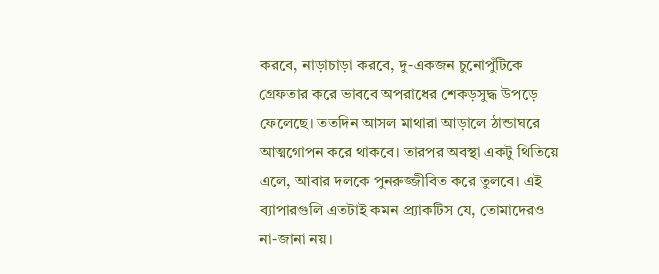করবে, নাড়াচাড়া করবে, দু-একজন চুনোপুঁটিকে গ্রেফতার করে ভাববে অপরাধের শেকড়সুদ্ধ উপড়ে ফেলেছে। ততদিন আসল মাথারা আড়ালে ঠান্ডাঘরে আত্মগোপন করে থাকবে। তারপর অবস্থা একটু থিতিয়ে এলে, আবার দলকে পুনরুজ্জীবিত করে তুলবে। এই ব্যাপারগুলি এতটাই কমন প্র্যাকটিস যে, তোমাদেরও না-জানা নয়।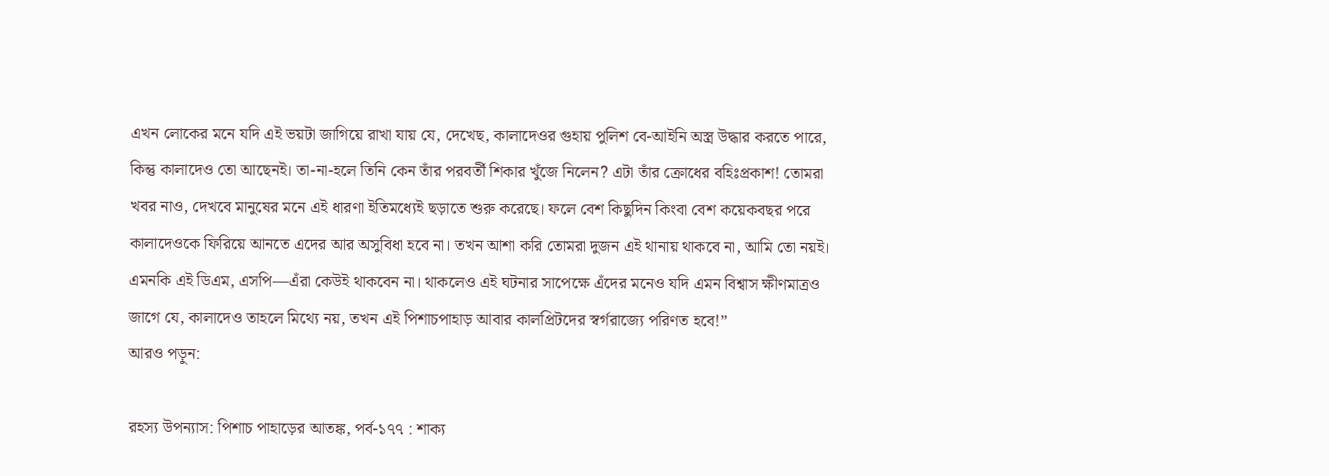এখন লোকের মনে যদি এই ভয়টা জাগিয়ে রাখা যায় যে, দেখেছ, কালাদেওর গুহায় পুলিশ বে-আইনি অস্ত্র উদ্ধার করতে পারে, কিন্তু কালাদেও তো আছেনই। তা-না-হলে তিনি কেন তাঁর পরবর্তী শিকার খুঁজে নিলেন? এটা তাঁর ক্রোধের বহিঃপ্রকাশ! তোমরা খবর নাও, দেখবে মানুষের মনে এই ধারণা ইতিমধ্যেই ছড়াতে শুরু করেছে। ফলে বেশ কিছুদিন কিংবা বেশ কয়েকবছর পরে কালাদেওকে ফিরিয়ে আনতে এদের আর অসুবিধা হবে না। তখন আশা করি তোমরা দুজন এই থানায় থাকবে না, আমি তো নয়ই। এমনকি এই ডিএম, এসপি—এঁরা কেউই থাকবেন না। থাকলেও এই ঘটনার সাপেক্ষে এঁদের মনেও যদি এমন বিশ্বাস ক্ষীণমাত্রও জাগে যে, কালাদেও তাহলে মিথ্যে নয়, তখন এই পিশাচপাহাড় আবার কালপ্রিটদের স্বর্গরাজ্যে পরিণত হবে!”
আরও পড়ুন:

রহস্য উপন্যাস: পিশাচ পাহাড়ের আতঙ্ক, পর্ব-১৭৭ : শাক্য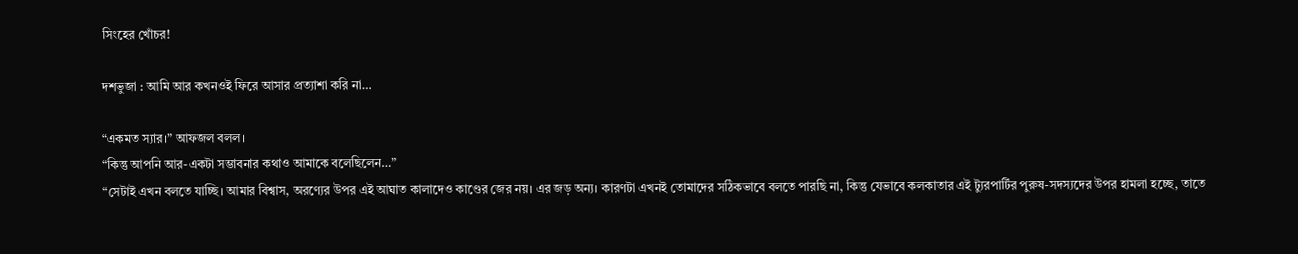সিংহের খোঁচর!

দশভুজা : আমি আর কখনওই ফিরে আসার প্রত্যাশা করি না…

“একমত স্যার।” আফজল বলল।
“কিন্তু আপনি আর-একটা সম্ভাবনার কথাও আমাকে বলেছিলেন…”
“সেটাই এখন বলতে যাচ্ছি। আমার বিশ্বাস, অরণ্যের উপর এই আঘাত কালাদেও কাণ্ডের জের নয়। এর জড় অন্য। কারণটা এখনই তোমাদের সঠিকভাবে বলতে পারছি না, কিন্তু যেভাবে কলকাতার এই ট্যুরপার্টির পুরুষ-সদস্যদের উপর হামলা হচ্ছে, তাতে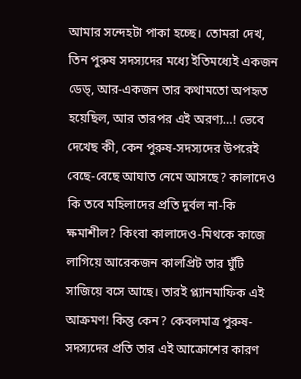আমার সন্দেহটা পাকা হচ্ছে। তোমরা দেখ, তিন পুরুষ সদস্যদের মধ্যে ইতিমধ্যেই একজন ডেড্, আর-একজন তার কথামতো অপহৃত হয়েছিল, আর তারপর এই অরণ্য…! ভেবে দেখেছ কী, কেন পুরুষ-সদস্যদের উপরেই বেছে-বেছে আঘাত নেমে আসছে? কালাদেও কি তবে মহিলাদের প্রতি দুর্বল না-কি ক্ষমাশীল? কিংবা কালাদেও-মিথকে কাজে লাগিয়ে আরেকজন কালপ্রিট তার ঘুঁটি সাজিয়ে বসে আছে। তারই প্ল্যানমাফিক এই আক্রমণ! কিন্তু কেন? কেবলমাত্র পুরুষ-সদস্যদের প্রতি তার এই আক্রোশের কারণ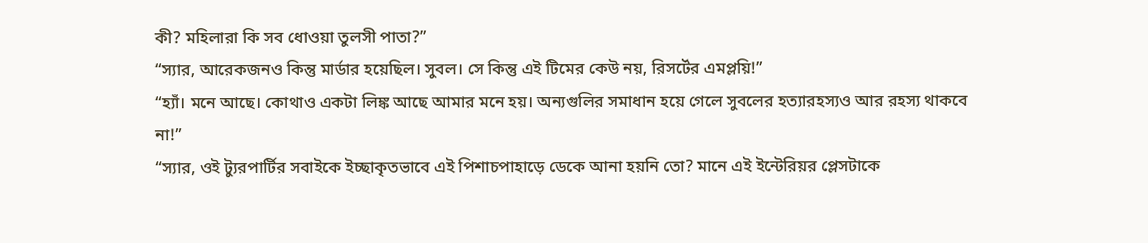কী? মহিলারা কি সব ধোওয়া তুলসী পাতা?”
“স্যার, আরেকজনও কিন্তু মার্ডার হয়েছিল। সুবল। সে কিন্তু এই টিমের কেউ নয়, রিসর্টের এমপ্লয়ি!”
“হ্যাঁ। মনে আছে। কোথাও একটা লিঙ্ক আছে আমার মনে হয়। অন্যগুলির সমাধান হয়ে গেলে সুবলের হত্যারহস্যও আর রহস্য থাকবে না!”
“স্যার, ওই ট্যুরপার্টির সবাইকে ইচ্ছাকৃতভাবে এই পিশাচপাহাড়ে ডেকে আনা হয়নি তো? মানে এই ইন্টেরিয়র প্লেসটাকে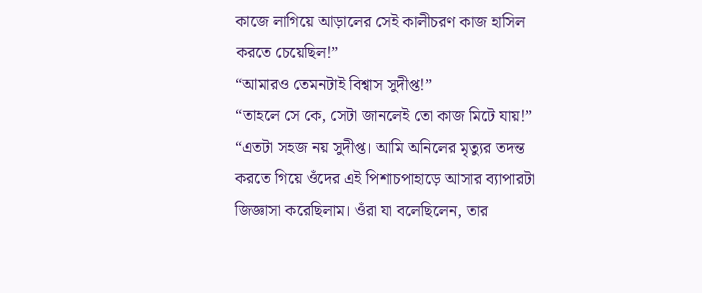কাজে লাগিয়ে আড়ালের সেই কালীচরণ কাজ হাসিল করতে চেয়েছিল!”
“আমারও তেমনটাই বিশ্বাস সুদীপ্ত!”
“তাহলে সে কে, সেটা জানলেই তো কাজ মিটে যায়!”
“এতটা সহজ নয় সুদীপ্ত। আমি অনিলের মৃত্যুর তদন্ত করতে গিয়ে ওঁদের এই পিশাচপাহাড়ে আসার ব্যাপারটা জিজ্ঞাসা করেছিলাম। ওঁরা যা বলেছিলেন, তার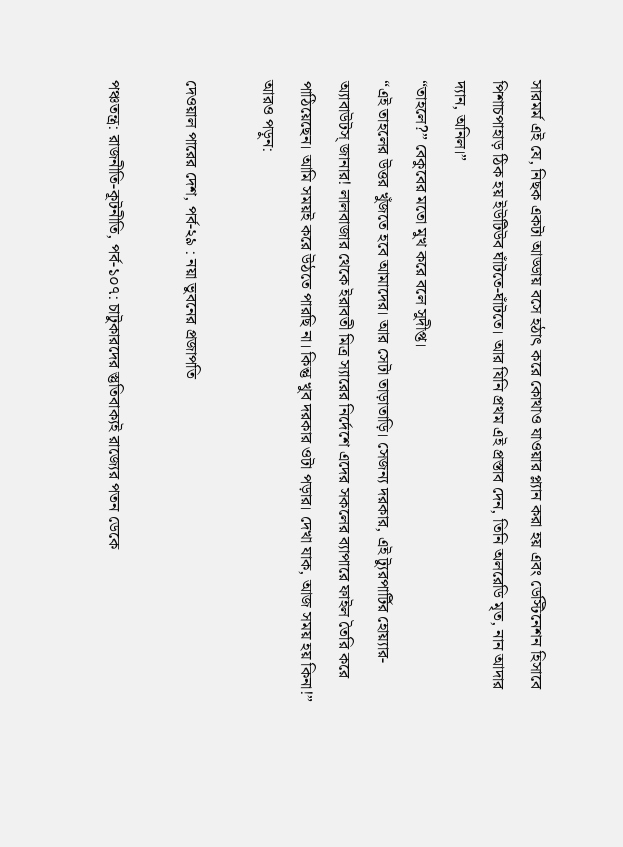সারমর্ম এই যে, নিছক একটা আড্ডায় বসে হঠাৎ করে কোথাও যাওয়ার প্ল্যান করা হয় এবং ডেস্টিনেশন হিসাবে পিশাচপাহাড় ঠিক হয় ইউটিউব ঘাঁটতে-ঘাঁটতে। আর যিনি প্রথম এই প্রস্তাব দেন, তিনি অলরেডি মৃত, নান আদার দ্যান, অনিল।”
“তাহলে?” বেকুবের মতো মুখ করে বলে সুদীপ্ত।
“এই তাহলের উত্তর খুঁজতে হবে আমাদের। আর সেটা তাড়াতাড়ি। সেজন্য দরকার, এই ট্যুরপার্টির হোয়্যার-অ্যাবাউটস্ জানার! লালবাজার থেকে ইরাবতী মিত্র স্যারের নির্দেশে এদের সকলের ব্যাপারে ফাইল তৈরি করে পাঠিয়েছেন। আমি সময়ই করে উঠতে পারছি না। কিন্তু খুব দরকার ওটা পড়ার। দেখা যাক, আজ সময় হয় কিনা!”
আরও পড়ুন:

দেওয়াল পারের দেশ, পর্ব-২৯ : নয়া ভুবনের প্রজাপতি

পঞ্চতন্ত্র: রাজনীতি-কূটনীতি, পর্ব-১০৭: চাটুকারদের স্তুতিবাক্যই রাজ্যের পতন ডেকে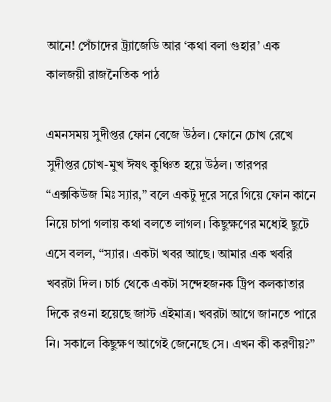আনে! পেঁচাদের ট্র্যাজেডি আর ‘কথা বলা গুহার’ এক কালজয়ী রাজনৈতিক পাঠ

এমনসময় সুদীপ্তর ফোন বেজে উঠল। ফোনে চোখ রেখে সুদীপ্তর চোখ-মুখ ঈষৎ কুঞ্চিত হয়ে উঠল। তারপর “এক্সকিউজ মিঃ স্যার,” বলে একটু দূরে সরে গিয়ে ফোন কানে নিয়ে চাপা গলায় কথা বলতে লাগল। কিছুক্ষণের মধ্যেই ছুটে এসে বলল, “স্যার। একটা খবর আছে। আমার এক খবরি খবরটা দিল। চার্চ থেকে একটা সন্দেহজনক ট্রিপ কলকাতার দিকে রওনা হয়েছে জাস্ট এইমাত্র। খবরটা আগে জানতে পারে নি। সকালে কিছুক্ষণ আগেই জেনেছে সে। এখন কী করণীয়?”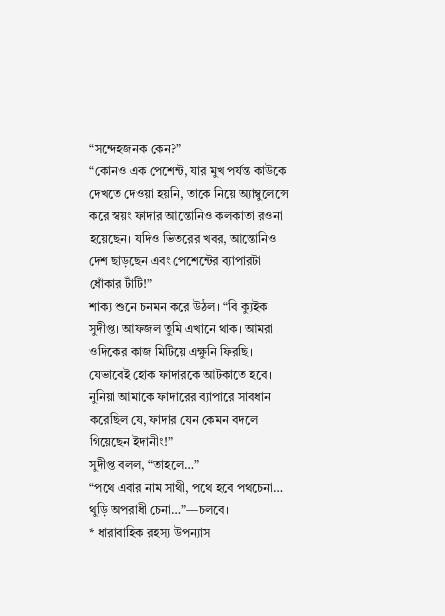“সন্দেহজনক কেন?”
“কোনও এক পেশেন্ট, যার মুখ পর্যন্ত কাউকে দেখতে দেওয়া হয়নি, তাকে নিয়ে অ্যাম্বুলেন্সে করে স্বয়ং ফাদার আন্তোনিও কলকাতা রওনা হয়েছেন। যদিও ভিতরের খবর, আন্তোনিও দেশ ছাড়ছেন এবং পেশেন্টের ব্যাপারটা ধোঁকার টাঁটি!”
শাক্য শুনে চনমন করে উঠল। “বি ক্যুইক সুদীপ্ত। আফজল তুমি এখানে থাক। আমরা ওদিকের কাজ মিটিয়ে এক্ষুনি ফিরছি। যেভাবেই হোক ফাদারকে আটকাতে হবে। নুনিয়া আমাকে ফাদারের ব্যাপারে সাবধান করেছিল যে, ফাদার যেন কেমন বদলে গিয়েছেন ইদানীং!”
সুদীপ্ত বলল, “তাহলে…”
“পথে এবার নাম সাথী, পথে হবে পথচেনা… থুড়ি অপরাধী চেনা…”—চলবে।
* ধারাবাহিক রহস্য উপন্যাস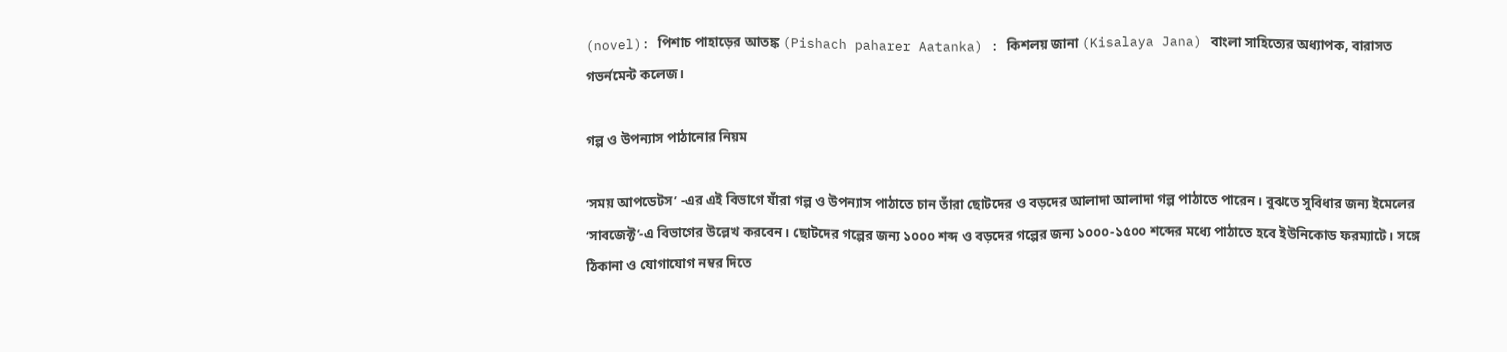(novel): পিশাচ পাহাড়ের আতঙ্ক (Pishach paharer Aatanka) : কিশলয় জানা (Kisalaya Jana) বাংলা সাহিত্যের অধ্যাপক, বারাসত গভর্নমেন্ট কলেজ।

গল্প ও উপন্যাস পাঠানোর নিয়ম

‘সময় আপডেটস’ -এর এই বিভাগে যাঁরা গল্প ও উপন্যাস পাঠাতে চান তাঁরা ছোটদের ও বড়দের আলাদা আলাদা গল্প পাঠাতে পারেন। বুঝতে সুবিধার জন্য ইমেলের ‘সাবজেক্ট’-এ বিভাগের উল্লেখ করবেন। ছোটদের গল্পের জন্য ১০০০ শব্দ ও বড়দের গল্পের জন্য ১০০০-১৫০০ শব্দের মধ্যে পাঠাতে হবে ইউনিকোড ফরম্যাটে। সঙ্গে ঠিকানা ও যোগাযোগ নম্বর দিতে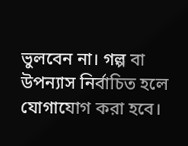ভুলবেন না। গল্প বা উপন্যাস নির্বাচিত হলে যোগাযোগ করা হবে।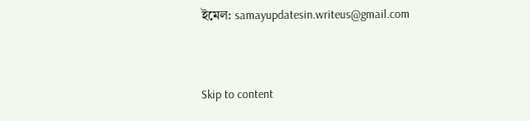ইমেল: samayupdatesin.writeus@gmail.com


Skip to content